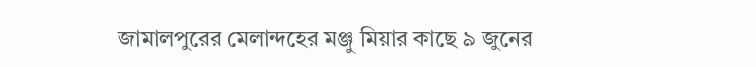জামালপুরের মেলান্দহের মঞ্জু মিয়ার কাছে ৯ জুনের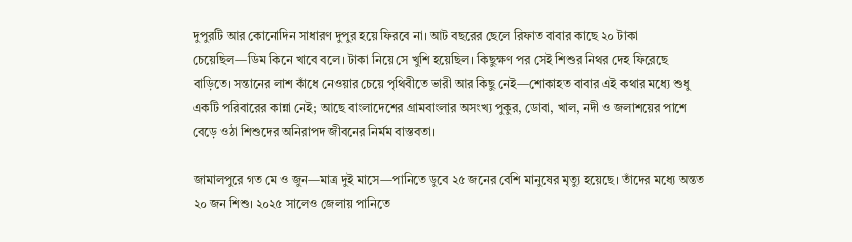দুপুরটি আর কোনোদিন সাধারণ দুপুর হয়ে ফিরবে না। আট বছরের ছেলে রিফাত বাবার কাছে ২০ টাকা চেয়েছিল—ডিম কিনে খাবে বলে। টাকা নিয়ে সে খুশি হয়েছিল। কিছুক্ষণ পর সেই শিশুর নিথর দেহ ফিরেছে বাড়িতে। সন্তানের লাশ কাঁধে নেওয়ার চেয়ে পৃথিবীতে ভারী আর কিছু নেই—শোকাহত বাবার এই কথার মধ্যে শুধু একটি পরিবারের কান্না নেই; আছে বাংলাদেশের গ্রামবাংলার অসংখ্য পুকুর, ডোবা, খাল, নদী ও জলাশয়ের পাশে বেড়ে ওঠা শিশুদের অনিরাপদ জীবনের নির্মম বাস্তবতা।

জামালপুরে গত মে ও জুন—মাত্র দুই মাসে—পানিতে ডুবে ২৫ জনের বেশি মানুষের মৃত্যু হয়েছে। তাঁদের মধ্যে অন্তত ২০ জন শিশু। ২০২৫ সালেও জেলায় পানিতে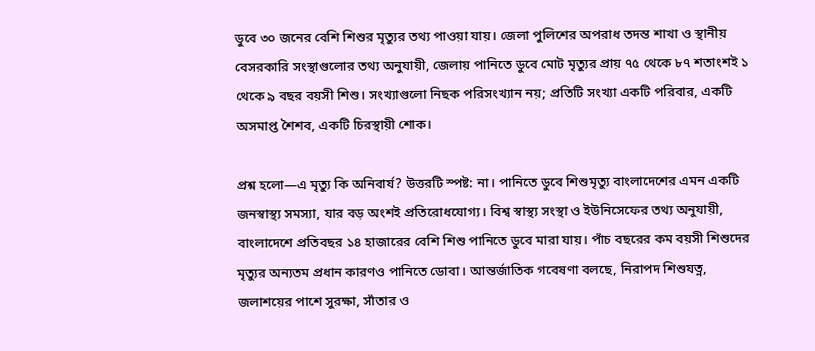ডুবে ৩০ জনের বেশি শিশুর মৃত্যুর তথ্য পাওয়া যায়। জেলা পুলিশের অপরাধ তদন্ত শাখা ও স্থানীয় বেসরকারি সংস্থাগুলোর তথ্য অনুযায়ী, জেলায় পানিতে ডুবে মোট মৃত্যুর প্রায় ৭৫ থেকে ৮৭ শতাংশই ১ থেকে ৯ বছর বয়সী শিশু। সংখ্যাগুলো নিছক পরিসংখ্যান নয়; প্রতিটি সংখ্যা একটি পরিবার, একটি অসমাপ্ত শৈশব, একটি চিরস্থায়ী শোক।

প্রশ্ন হলো—এ মৃত্যু কি অনিবার্য? উত্তরটি স্পষ্ট: না। পানিতে ডুবে শিশুমৃত্যু বাংলাদেশের এমন একটি জনস্বাস্থ্য সমস্যা, যার বড় অংশই প্রতিরোধযোগ্য। বিশ্ব স্বাস্থ্য সংস্থা ও ইউনিসেফের তথ্য অনুযায়ী, বাংলাদেশে প্রতিবছর ১৪ হাজারের বেশি শিশু পানিতে ডুবে মারা যায়। পাঁচ বছরের কম বয়সী শিশুদের মৃত্যুর অন্যতম প্রধান কারণও পানিতে ডোবা। আন্তর্জাতিক গবেষণা বলছে, নিরাপদ শিশুযত্ন, জলাশয়ের পাশে সুরক্ষা, সাঁতার ও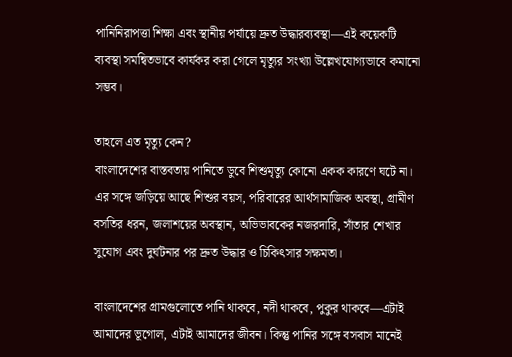পানিনিরাপত্তা শিক্ষা এবং স্থানীয় পর্যায়ে দ্রুত উদ্ধারব্যবস্থা—এই কয়েকটি ব্যবস্থা সমন্বিতভাবে কার্যকর করা গেলে মৃত্যুর সংখ্যা উল্লেখযোগ্যভাবে কমানো সম্ভব।

তাহলে এত মৃত্যু কেন?
বাংলাদেশের বাস্তবতায় পানিতে ডুবে শিশুমৃত্যু কোনো একক কারণে ঘটে না। এর সঙ্গে জড়িয়ে আছে শিশুর বয়স, পরিবারের আর্থসামাজিক অবস্থা, গ্রামীণ বসতির ধরন, জলাশয়ের অবস্থান, অভিভাবকের নজরদারি, সাঁতার শেখার সুযোগ এবং দুর্ঘটনার পর দ্রুত উদ্ধার ও চিকিৎসার সক্ষমতা।

বাংলাদেশের গ্রামগুলোতে পানি থাকবে, নদী থাকবে, পুকুর থাকবে—এটাই আমাদের ভূগোল, এটাই আমাদের জীবন। কিন্তু পানির সঙ্গে বসবাস মানেই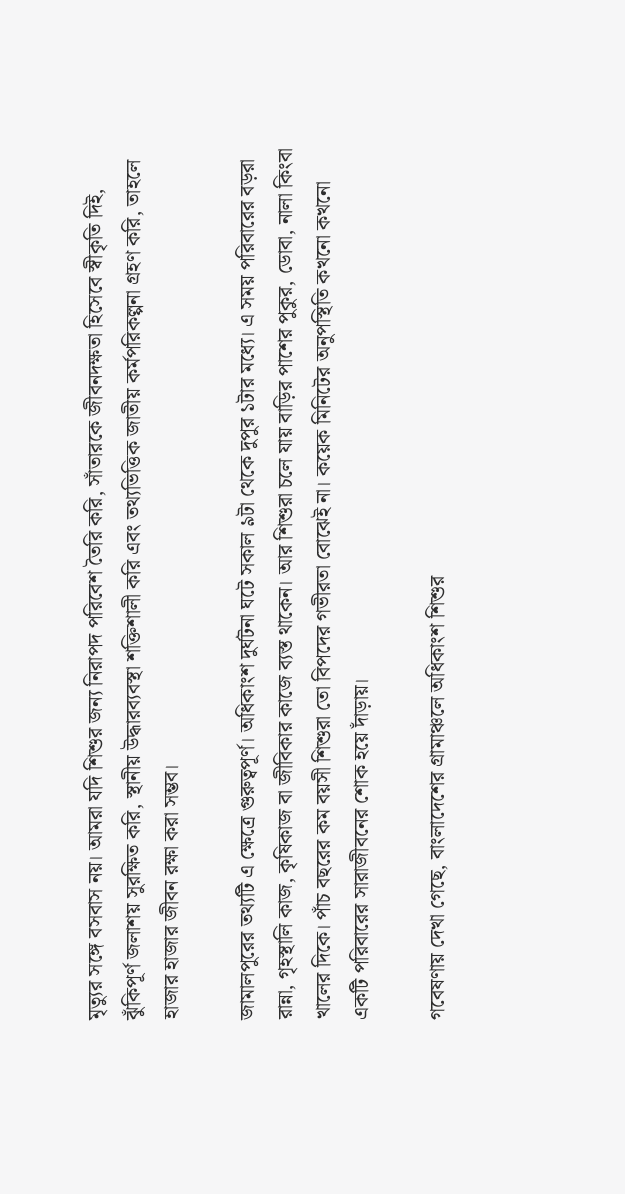মৃত্যুর সঙ্গে বসবাস নয়। আমরা যদি শিশুর জন্য নিরাপদ পরিবেশ তৈরি করি, সাঁতারকে জীবনদক্ষতা হিসেবে স্বীকৃতি দিই, ঝুঁকিপূর্ণ জলাশয় সুরক্ষিত করি, স্থানীয় উদ্ধারব্যবস্থা শক্তিশালী করি এবং তথ্যভিত্তিক জাতীয় কর্মপরিকল্পনা গ্রহণ করি, তাহলে হাজার হাজার জীবন রক্ষা করা সম্ভব।

জামালপুরের তথ্যটি এ ক্ষেত্রে গুরুত্বপূর্ণ। অধিকাংশ দুর্ঘটনা ঘটে সকাল ৯টা থেকে দুপুর ১টার মধ্যে। এ সময় পরিবারের বড়রা রান্না, গৃহস্থালি কাজ, কৃষিকাজ বা জীবিকার কাজে ব্যস্ত থাকেন। আর শিশুরা চলে যায় বাড়ির পাশের পুকুর, ডোবা, নালা কিংবা খালের দিকে। পাঁচ বছরের কম বয়সী শিশুরা তো বিপদের গভীরতা বোঝেই না। কয়েক মিনিটের অনুপস্থিতি কখনো কখনো একটি পরিবারের সারাজীবনের শোক হয়ে দাঁড়ায়।

গবেষণায় দেখা গেছে, বাংলাদেশের গ্রামাঞ্চলে অধিকাংশ শিশুর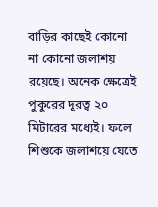বাড়ির কাছেই কোনো না কোনো জলাশয় রয়েছে। অনেক ক্ষেত্রেই পুকুরের দূরত্ব ২০ মিটারের মধ্যেই। ফলে শিশুকে জলাশয়ে যেতে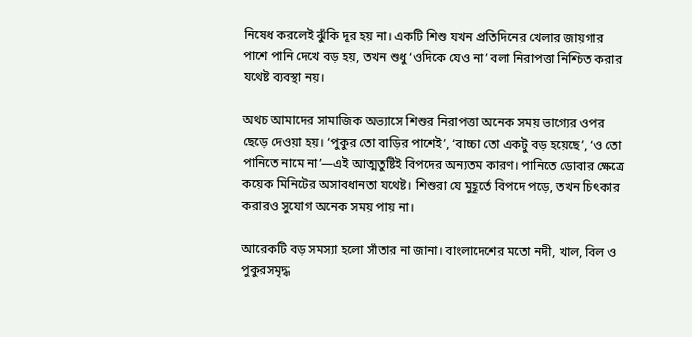নিষেধ করলেই ঝুঁকি দূর হয় না। একটি শিশু যখন প্রতিদিনের খেলার জায়গার পাশে পানি দেখে বড় হয়, তখন শুধু ‘ওদিকে যেও না’ বলা নিরাপত্তা নিশ্চিত করার যথেষ্ট ব্যবস্থা নয়।

অথচ আমাদের সামাজিক অভ্যাসে শিশুর নিরাপত্তা অনেক সময় ভাগ্যের ওপর ছেড়ে দেওয়া হয়। ‘পুকুর তো বাড়ির পাশেই’, ‘বাচ্চা তো একটু বড় হয়েছে’, ‘ও তো পানিতে নামে না’—এই আত্মতুষ্টিই বিপদের অন্যতম কারণ। পানিতে ডোবার ক্ষেত্রে কয়েক মিনিটের অসাবধানতা যথেষ্ট। শিশুরা যে মুহূর্তে বিপদে পড়ে, তখন চিৎকার করারও সুযোগ অনেক সময় পায় না।

আরেকটি বড় সমস্যা হলো সাঁতার না জানা। বাংলাদেশের মতো নদী, খাল, বিল ও পুকুরসমৃদ্ধ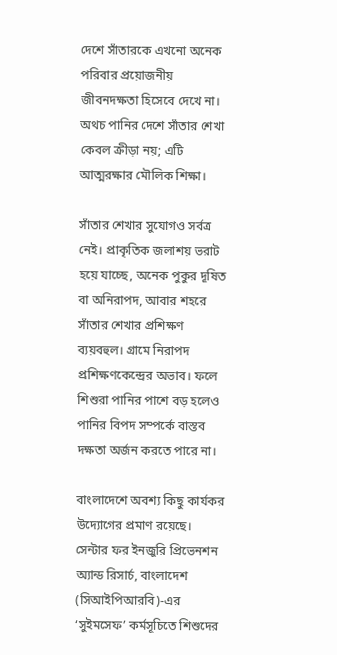দেশে সাঁতারকে এখনো অনেক পরিবার প্রয়োজনীয় জীবনদক্ষতা হিসেবে দেখে না। অথচ পানির দেশে সাঁতার শেখা কেবল ক্রীড়া নয়; এটি আত্মরক্ষার মৌলিক শিক্ষা।

সাঁতার শেখার সুযোগও সর্বত্র নেই। প্রাকৃতিক জলাশয় ভরাট হয়ে যাচ্ছে, অনেক পুকুর দূষিত বা অনিরাপদ, আবার শহরে সাঁতার শেখার প্রশিক্ষণ ব্যয়বহুল। গ্রামে নিরাপদ প্রশিক্ষণকেন্দ্রের অভাব। ফলে শিশুরা পানির পাশে বড় হলেও পানির বিপদ সম্পর্কে বাস্তব দক্ষতা অর্জন করতে পারে না।

বাংলাদেশে অবশ্য কিছু কার্যকর উদ্যোগের প্রমাণ রয়েছে। সেন্টার ফর ইনজুরি প্রিভেনশন অ্যান্ড রিসার্চ, বাংলাদেশ (সিআইপিআরবি)-এর ‘সুইমসেফ’ কর্মসূচিতে শিশুদের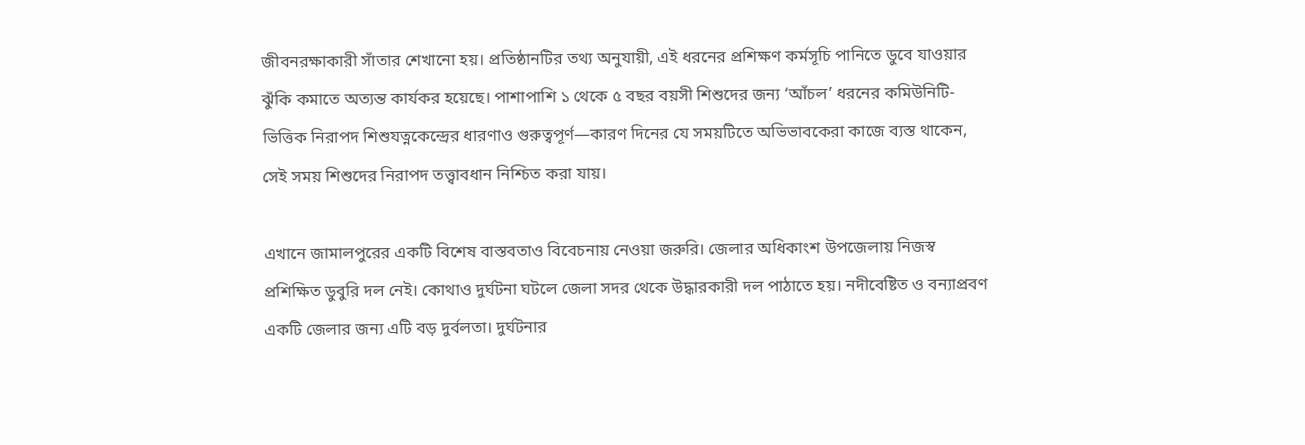জীবনরক্ষাকারী সাঁতার শেখানো হয়। প্রতিষ্ঠানটির তথ্য অনুযায়ী, এই ধরনের প্রশিক্ষণ কর্মসূচি পানিতে ডুবে যাওয়ার ঝুঁকি কমাতে অত্যন্ত কার্যকর হয়েছে। পাশাপাশি ১ থেকে ৫ বছর বয়সী শিশুদের জন্য ‘আঁচল’ ধরনের কমিউনিটি-ভিত্তিক নিরাপদ শিশুযত্নকেন্দ্রের ধারণাও গুরুত্বপূর্ণ—কারণ দিনের যে সময়টিতে অভিভাবকেরা কাজে ব্যস্ত থাকেন, সেই সময় শিশুদের নিরাপদ তত্ত্বাবধান নিশ্চিত করা যায়।

এখানে জামালপুরের একটি বিশেষ বাস্তবতাও বিবেচনায় নেওয়া জরুরি। জেলার অধিকাংশ উপজেলায় নিজস্ব প্রশিক্ষিত ডুবুরি দল নেই। কোথাও দুর্ঘটনা ঘটলে জেলা সদর থেকে উদ্ধারকারী দল পাঠাতে হয়। নদীবেষ্টিত ও বন্যাপ্রবণ একটি জেলার জন্য এটি বড় দুর্বলতা। দুর্ঘটনার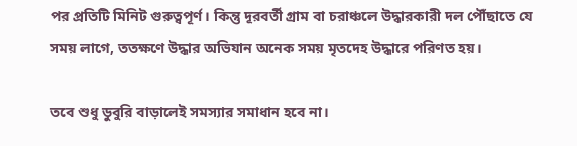পর প্রতিটি মিনিট গুরুত্বপূর্ণ। কিন্তু দূরবর্তী গ্রাম বা চরাঞ্চলে উদ্ধারকারী দল পৌঁছাতে যে সময় লাগে, ততক্ষণে উদ্ধার অভিযান অনেক সময় মৃতদেহ উদ্ধারে পরিণত হয়।

তবে শুধু ডুবুরি বাড়ালেই সমস্যার সমাধান হবে না।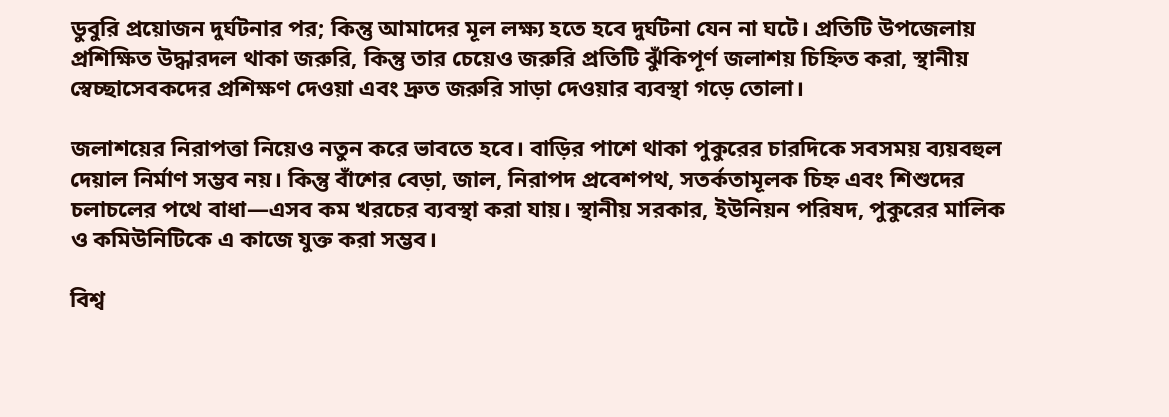ডুবুরি প্রয়োজন দুর্ঘটনার পর; কিন্তু আমাদের মূল লক্ষ্য হতে হবে দুর্ঘটনা যেন না ঘটে। প্রতিটি উপজেলায় প্রশিক্ষিত উদ্ধারদল থাকা জরুরি, কিন্তু তার চেয়েও জরুরি প্রতিটি ঝুঁকিপূর্ণ জলাশয় চিহ্নিত করা, স্থানীয় স্বেচ্ছাসেবকদের প্রশিক্ষণ দেওয়া এবং দ্রুত জরুরি সাড়া দেওয়ার ব্যবস্থা গড়ে তোলা।

জলাশয়ের নিরাপত্তা নিয়েও নতুন করে ভাবতে হবে। বাড়ির পাশে থাকা পুকুরের চারদিকে সবসময় ব্যয়বহুল দেয়াল নির্মাণ সম্ভব নয়। কিন্তু বাঁশের বেড়া, জাল, নিরাপদ প্রবেশপথ, সতর্কতামূলক চিহ্ন এবং শিশুদের চলাচলের পথে বাধা—এসব কম খরচের ব্যবস্থা করা যায়। স্থানীয় সরকার, ইউনিয়ন পরিষদ, পুকুরের মালিক ও কমিউনিটিকে এ কাজে যুক্ত করা সম্ভব।

বিশ্ব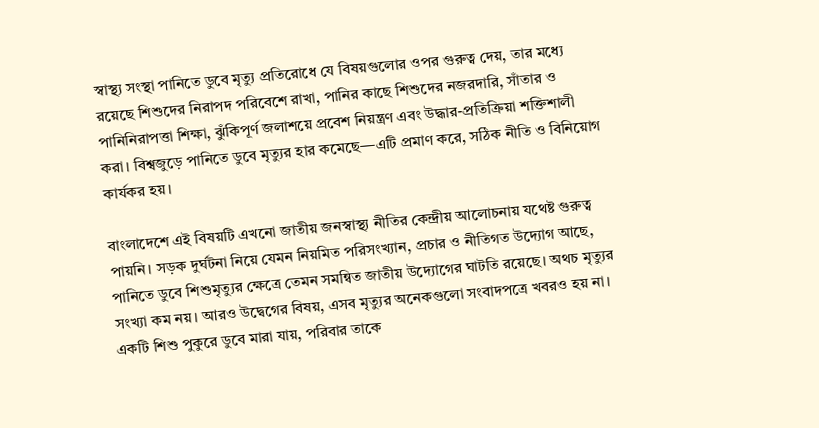স্বাস্থ্য সংস্থা পানিতে ডুবে মৃত্যু প্রতিরোধে যে বিষয়গুলোর ওপর গুরুত্ব দেয়, তার মধ্যে রয়েছে শিশুদের নিরাপদ পরিবেশে রাখা, পানির কাছে শিশুদের নজরদারি, সাঁতার ও পানিনিরাপত্তা শিক্ষা, ঝুঁকিপূর্ণ জলাশয়ে প্রবেশ নিয়ন্ত্রণ এবং উদ্ধার-প্রতিক্রিয়া শক্তিশালী করা। বিশ্বজুড়ে পানিতে ডুবে মৃত্যুর হার কমেছে—এটি প্রমাণ করে, সঠিক নীতি ও বিনিয়োগ কার্যকর হয়।

বাংলাদেশে এই বিষয়টি এখনো জাতীয় জনস্বাস্থ্য নীতির কেন্দ্রীয় আলোচনায় যথেষ্ট গুরুত্ব পায়নি। সড়ক দুর্ঘটনা নিয়ে যেমন নিয়মিত পরিসংখ্যান, প্রচার ও নীতিগত উদ্যোগ আছে, পানিতে ডুবে শিশুমৃত্যুর ক্ষেত্রে তেমন সমন্বিত জাতীয় উদ্যোগের ঘাটতি রয়েছে। অথচ মৃত্যুর সংখ্যা কম নয়। আরও উদ্বেগের বিষয়, এসব মৃত্যুর অনেকগুলো সংবাদপত্রে খবরও হয় না। একটি শিশু পুকুরে ডুবে মারা যায়, পরিবার তাকে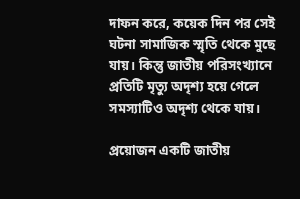দাফন করে, কয়েক দিন পর সেই ঘটনা সামাজিক স্মৃতি থেকে মুছে যায়। কিন্তু জাতীয় পরিসংখ্যানে প্রতিটি মৃত্যু অদৃশ্য হয়ে গেলে সমস্যাটিও অদৃশ্য থেকে যায়।

প্রয়োজন একটি জাতীয়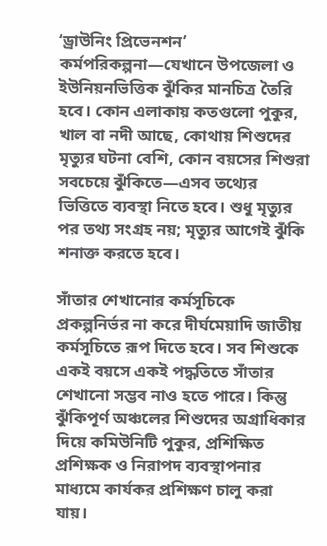‘ড্রাউনিং প্রিভেনশন’ কর্মপরিকল্পনা—যেখানে উপজেলা ও ইউনিয়নভিত্তিক ঝুঁকির মানচিত্র তৈরি হবে। কোন এলাকায় কতগুলো পুকুর, খাল বা নদী আছে, কোথায় শিশুদের মৃত্যুর ঘটনা বেশি, কোন বয়সের শিশুরা সবচেয়ে ঝুঁকিতে—এসব তথ্যের ভিত্তিতে ব্যবস্থা নিতে হবে। শুধু মৃত্যুর পর তথ্য সংগ্রহ নয়; মৃত্যুর আগেই ঝুঁকি শনাক্ত করতে হবে।

সাঁতার শেখানোর কর্মসূচিকে প্রকল্পনির্ভর না করে দীর্ঘমেয়াদি জাতীয় কর্মসূচিতে রূপ দিতে হবে। সব শিশুকে একই বয়সে একই পদ্ধতিতে সাঁতার শেখানো সম্ভব নাও হতে পারে। কিন্তু ঝুঁকিপূর্ণ অঞ্চলের শিশুদের অগ্রাধিকার দিয়ে কমিউনিটি পুকুর, প্রশিক্ষিত প্রশিক্ষক ও নিরাপদ ব্যবস্থাপনার মাধ্যমে কার্যকর প্রশিক্ষণ চালু করা যায়।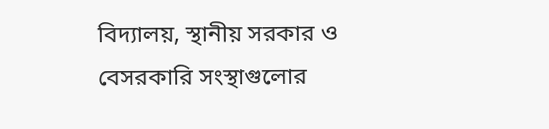বিদ্যালয়, স্থানীয় সরকার ও বেসরকারি সংস্থাগুলোর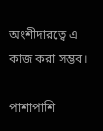অংশীদারত্বে এ কাজ করা সম্ভব।

পাশাপাশি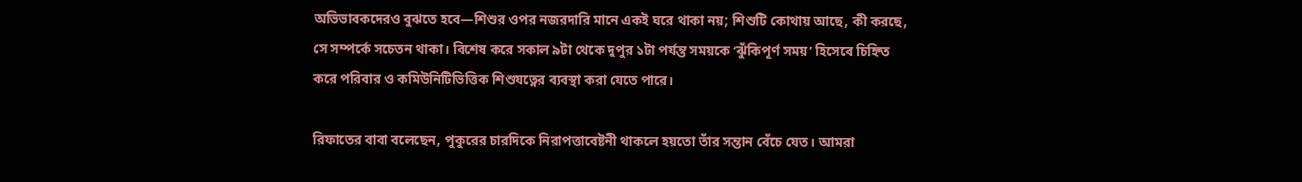অভিভাবকদেরও বুঝতে হবে—শিশুর ওপর নজরদারি মানে একই ঘরে থাকা নয়; শিশুটি কোথায় আছে, কী করছে, সে সম্পর্কে সচেতন থাকা। বিশেষ করে সকাল ৯টা থেকে দুপুর ১টা পর্যন্ত সময়কে ‘ঝুঁকিপূর্ণ সময়’ হিসেবে চিহ্নিত করে পরিবার ও কমিউনিটিভিত্তিক শিশুযত্নের ব্যবস্থা করা যেতে পারে।

রিফাতের বাবা বলেছেন, পুকুরের চারদিকে নিরাপত্তাবেষ্টনী থাকলে হয়তো তাঁর সন্তান বেঁচে যেত। আমরা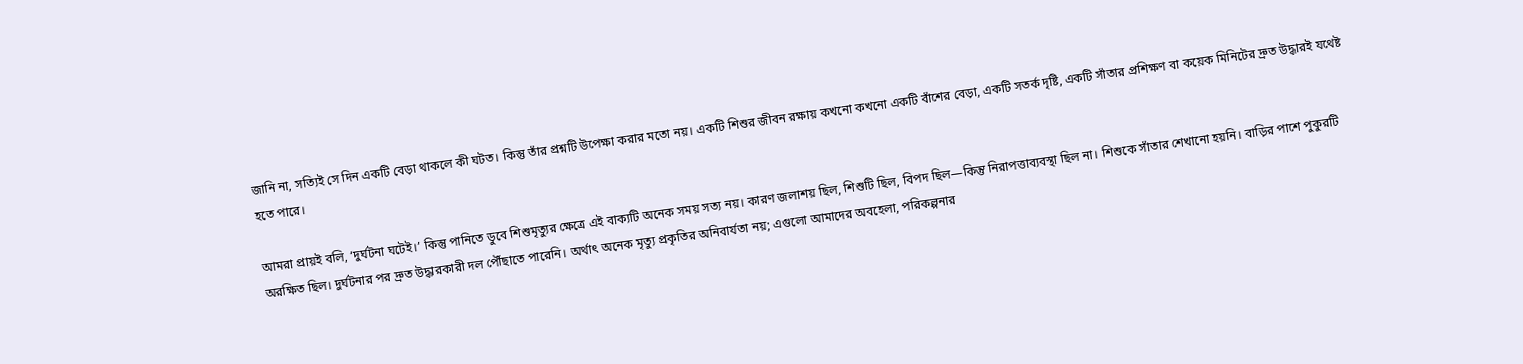জানি না, সত্যিই সে দিন একটি বেড়া থাকলে কী ঘটত। কিন্তু তাঁর প্রশ্নটি উপেক্ষা করার মতো নয়। একটি শিশুর জীবন রক্ষায় কখনো কখনো একটি বাঁশের বেড়া, একটি সতর্ক দৃষ্টি, একটি সাঁতার প্রশিক্ষণ বা কয়েক মিনিটের দ্রুত উদ্ধারই যথেষ্ট হতে পারে।

আমরা প্রায়ই বলি, ‘দুর্ঘটনা ঘটেই।’ কিন্তু পানিতে ডুবে শিশুমৃত্যুর ক্ষেত্রে এই বাক্যটি অনেক সময় সত্য নয়। কারণ জলাশয় ছিল, শিশুটি ছিল, বিপদ ছিল—কিন্তু নিরাপত্তাব্যবস্থা ছিল না। শিশুকে সাঁতার শেখানো হয়নি। বাড়ির পাশে পুকুরটি অরক্ষিত ছিল। দুর্ঘটনার পর দ্রুত উদ্ধারকারী দল পৌঁছাতে পারেনি। অর্থাৎ অনেক মৃত্যু প্রকৃতির অনিবার্যতা নয়; এগুলো আমাদের অবহেলা, পরিকল্পনার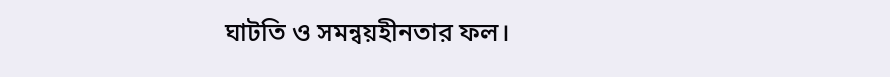ঘাটতি ও সমন্বয়হীনতার ফল।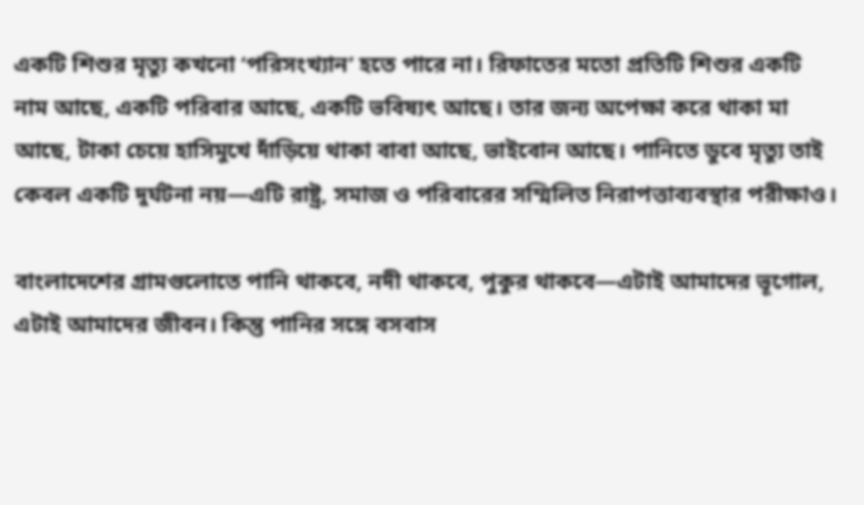একটি শিশুর মৃত্যু কখনো ‘পরিসংখ্যান’ হতে পারে না। রিফাতের মতো প্রতিটি শিশুর একটি নাম আছে, একটি পরিবার আছে, একটি ভবিষ্যৎ আছে। তার জন্য অপেক্ষা করে থাকা মা আছে, টাকা চেয়ে হাসিমুখে দাঁড়িয়ে থাকা বাবা আছে, ভাইবোন আছে। পানিতে ডুবে মৃত্যু তাই কেবল একটি দুর্ঘটনা নয়—এটি রাষ্ট্র, সমাজ ও পরিবারের সম্মিলিত নিরাপত্তাব্যবস্থার পরীক্ষাও।

বাংলাদেশের গ্রামগুলোতে পানি থাকবে, নদী থাকবে, পুকুর থাকবে—এটাই আমাদের ভূগোল, এটাই আমাদের জীবন। কিন্তু পানির সঙ্গে বসবাস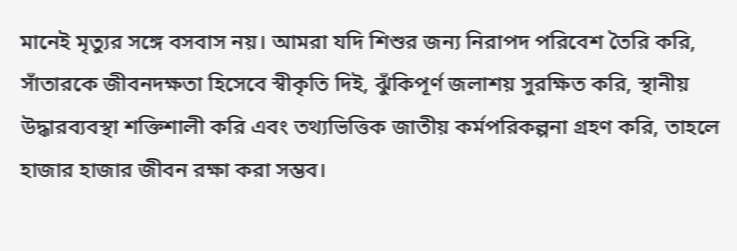মানেই মৃত্যুর সঙ্গে বসবাস নয়। আমরা যদি শিশুর জন্য নিরাপদ পরিবেশ তৈরি করি, সাঁতারকে জীবনদক্ষতা হিসেবে স্বীকৃতি দিই, ঝুঁকিপূর্ণ জলাশয় সুরক্ষিত করি, স্থানীয় উদ্ধারব্যবস্থা শক্তিশালী করি এবং তথ্যভিত্তিক জাতীয় কর্মপরিকল্পনা গ্রহণ করি, তাহলে হাজার হাজার জীবন রক্ষা করা সম্ভব।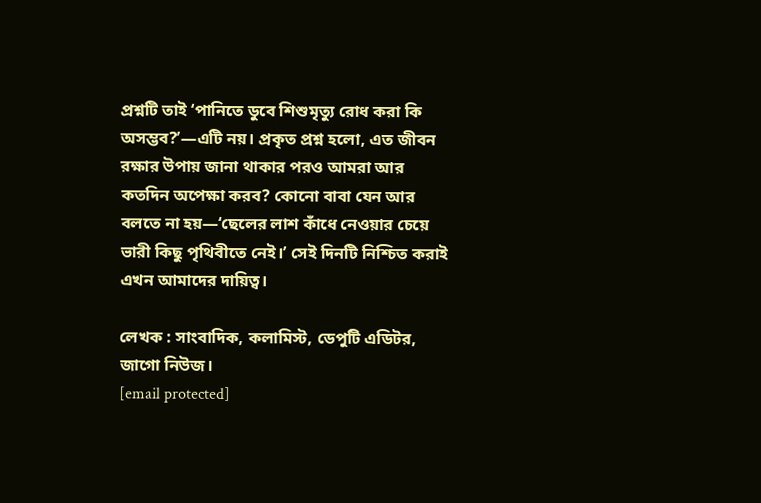প্রশ্নটি তাই ‘পানিতে ডুবে শিশুমৃত্যু রোধ করা কি অসম্ভব?’—এটি নয়। প্রকৃত প্রশ্ন হলো, এত জীবন রক্ষার উপায় জানা থাকার পরও আমরা আর কতদিন অপেক্ষা করব? কোনো বাবা যেন আর বলতে না হয়—‘ছেলের লাশ কাঁধে নেওয়ার চেয়ে ভারী কিছু পৃথিবীতে নেই।’ সেই দিনটি নিশ্চিত করাই এখন আমাদের দায়িত্ব।

লেখক : সাংবাদিক, কলামিস্ট, ডেপুটি এডিটর, জাগো নিউজ।
[email protected]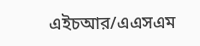এইচআর/এএসএম